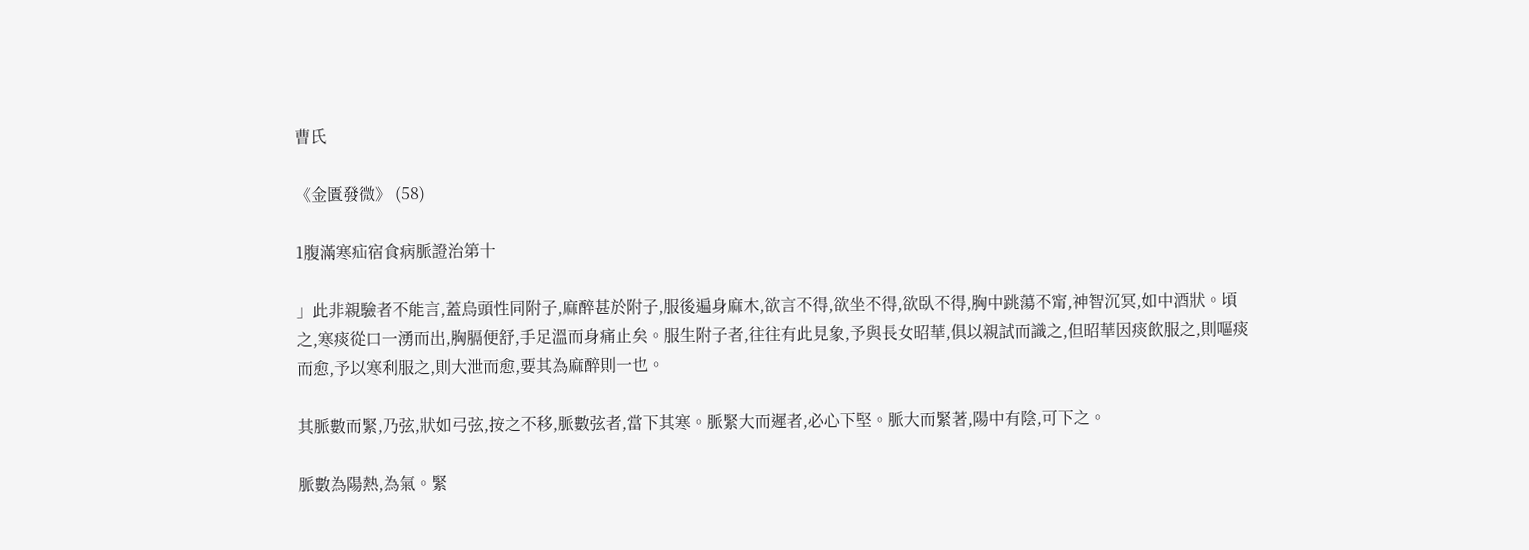曹氏

《金匱發微》 (58)

1腹滿寒疝宿食病脈證治第十

」此非親驗者不能言,蓋烏頭性同附子,麻醉甚於附子,服後遍身麻木,欲言不得,欲坐不得,欲臥不得,胸中跳蕩不甯,神智沉冥,如中酒狀。頃之,寒痰從口一湧而出,胸膈便舒,手足溫而身痛止矣。服生附子者,往往有此見象,予與長女昭華,俱以親試而識之,但昭華因痰飲服之,則嘔痰而愈,予以寒利服之,則大泄而愈,要其為麻醉則一也。

其脈數而緊,乃弦,狀如弓弦,按之不移,脈數弦者,當下其寒。脈緊大而遲者,必心下堅。脈大而緊著,陽中有陰,可下之。

脈數為陽熱,為氣。緊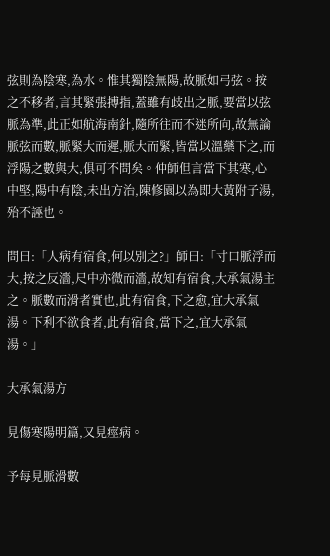弦則為陰寒,為水。惟其獨陰無陽,故脈如弓弦。按之不移者,言其緊張搏指,蓋雖有歧出之脈,要當以弦脈為準,此正如航海南針,隨所往而不迷所向,故無論脈弦而數,脈緊大而遲,脈大而緊,皆當以溫藥下之,而浮陽之數與大,俱可不問矣。仲師但言當下其寒,心中堅,陽中有陰,未出方治,陳修園以為即大黃附子湯,殆不誣也。

問曰:「人病有宿食,何以別之?」師曰:「寸口脈浮而大,按之反濇,尺中亦微而濇,故知有宿食,大承氣湯主之。脈數而滑者實也,此有宿食,下之愈,宜大承氣湯。下利不欲食者,此有宿食,當下之,宜大承氣湯。」

大承氣湯方

見傷寒陽明篇,又見痙病。

予每見脈滑數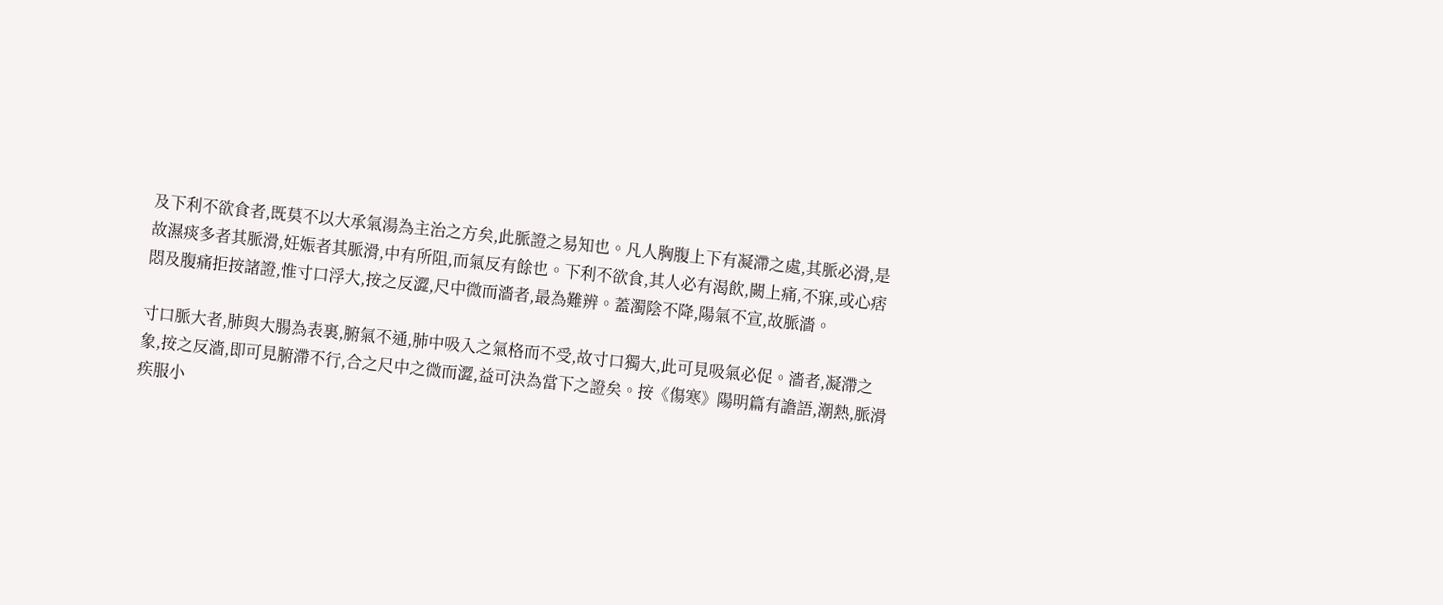及下利不欲食者,既莫不以大承氣湯為主治之方矣,此脈證之易知也。凡人胸腹上下有凝滯之處,其脈必滑,是故濕痰多者其脈滑,妊娠者其脈滑,中有所阻,而氣反有餘也。下利不欲食,其人必有渴飲,闕上痛,不寐,或心痞悶及腹痛拒按諸證,惟寸口浮大,按之反澀,尺中微而濇者,最為難辨。蓋濁陰不降,陽氣不宣,故脈濇。

寸口脈大者,肺與大腸為表裏,腑氣不通,肺中吸入之氣格而不受,故寸口獨大,此可見吸氣必促。濇者,凝滯之象,按之反濇,即可見腑滯不行,合之尺中之微而澀,益可決為當下之證矣。按《傷寒》陽明篇有譫語,潮熱,脈滑疾服小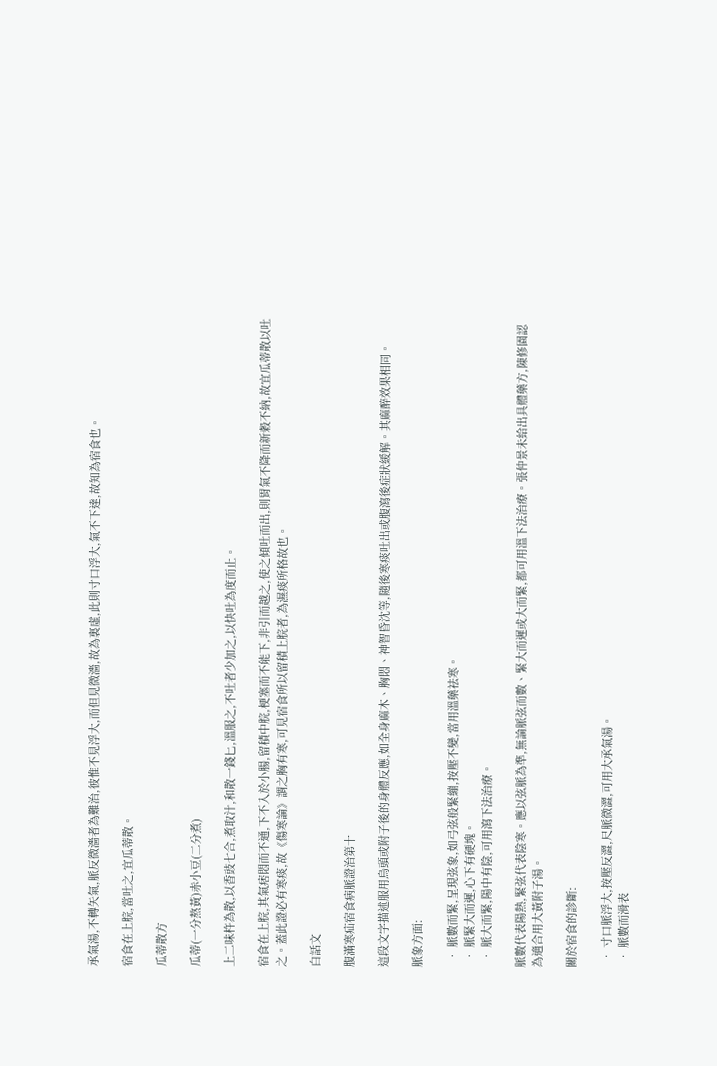承氣湯,不轉矢氣,脈反微濇者為難治,彼惟不見浮大,而但見微濇,故為裏虛,此則寸口浮大,氣不下達,故知為宿食也。

宿食在上脘,當吐之,宜瓜蒂散。

瓜蒂散方

瓜蒂(一分熬黃)赤小豆(二分煮)

上二味杵為散,以香豉七合,煮取汁,和散一錢匕,溫服之,不吐者少加之,以快吐為度而止。

宿食在上脘,其氣痞悶而不通,下不入於小腸,留積中脘,梗塞而不能下,非引而越之,使之傾吐而出,則胃氣不降而新穀不納,故宜瓜蒂散以吐之。蓋此證必有寒痰,故《傷寒論》謂之胸有寒,可見宿食所以留積上脘者,為濕痰所格故也。

白話文

腹滿寒疝宿食病脈證治第十

這段文字描述服用烏頭或附子後的身體反應,如全身麻木、胸悶、神智昏沈等,隨後寒痰吐出或腹瀉後症狀緩解。其麻醉效果相同。

脈象方面:

  • 脈數而緊,呈現弦象,如弓弦般緊繃,按壓不變,當用溫藥祛寒。
  • 脈緊大而遲,心下有硬塊。
  • 脈大而緊,陽中有陰,可用瀉下法治療。

脈數代表陽熱,緊弦代表陰寒。應以弦脈為準,無論脈弦而數、緊大而遲或大而緊,都可用溫下法治療。張仲景未給出具體藥方,陳修園認為適合用大黃附子湯。

關於宿食的診斷:

  • 寸口脈浮大,按壓反澀,尺脈微澀,可用大承氣湯。
  • 脈數而滑表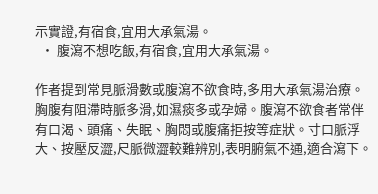示實證,有宿食,宜用大承氣湯。
  • 腹瀉不想吃飯,有宿食,宜用大承氣湯。

作者提到常見脈滑數或腹瀉不欲食時,多用大承氣湯治療。胸腹有阻滯時脈多滑,如濕痰多或孕婦。腹瀉不欲食者常伴有口渴、頭痛、失眠、胸悶或腹痛拒按等症狀。寸口脈浮大、按壓反澀,尺脈微澀較難辨別,表明腑氣不通,適合瀉下。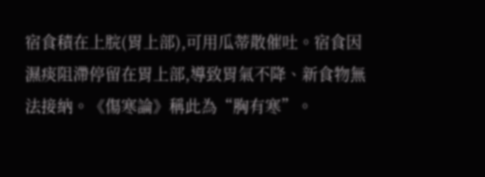宿食積在上脘(胃上部),可用瓜蒂散催吐。宿食因濕痰阻滯停留在胃上部,導致胃氣不降、新食物無法接納。《傷寒論》稱此為“胸有寒”。